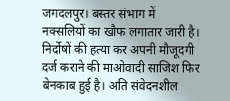जगदलपुर। बस्तर संभाग में नक्सलियों का खौफ लगातार जारी है। निर्दोषों की हत्या कर अपनी मौजूदगी दर्ज कराने की माओवादी साजिश फिर बेनकाब हुई है। अति संवेदनशील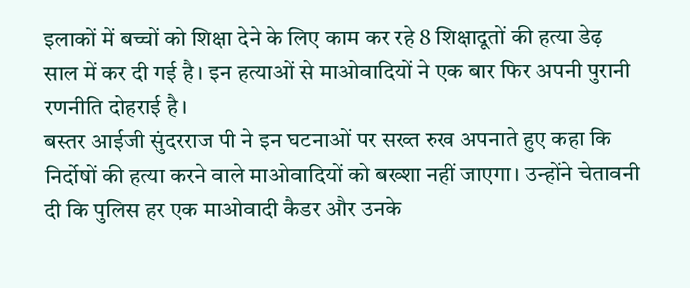इलाकों में बच्चों को शिक्षा देने के लिए काम कर रहे 8 शिक्षादूतों की हत्या डेढ़ साल में कर दी गई है। इन हत्याओं से माओवादियों ने एक बार फिर अपनी पुरानी रणनीति दोहराई है।
बस्तर आईजी सुंदरराज पी ने इन घटनाओं पर सख्त रुख अपनाते हुए कहा कि निर्दोषों की हत्या करने वाले माओवादियों को बख्शा नहीं जाएगा। उन्होंने चेतावनी दी कि पुलिस हर एक माओवादी कैडर और उनके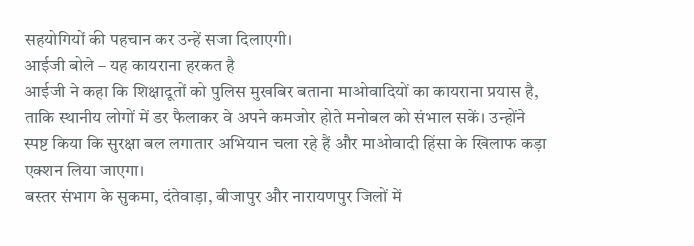सहयोगियों की पहचान कर उन्हें सजा दिलाएगी।
आईजी बोले – यह कायराना हरकत है
आईजी ने कहा कि शिक्षादूतों को पुलिस मुखबिर बताना माओवादियों का कायराना प्रयास है, ताकि स्थानीय लोगों में डर फैलाकर वे अपने कमजोर होते मनोबल को संभाल सकें। उन्होंने स्पष्ट किया कि सुरक्षा बल लगातार अभियान चला रहे हैं और माओवादी हिंसा के खिलाफ कड़ा एक्शन लिया जाएगा।
बस्तर संभाग के सुकमा, दंतेवाड़ा, बीजापुर और नारायणपुर जिलों में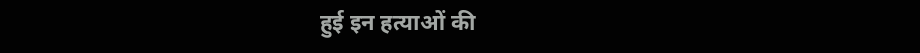हुई इन हत्याओं की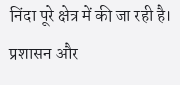निंदा पूरे क्षेत्र में की जा रही है। प्रशासन और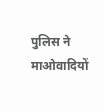पुलिस ने माओवादियों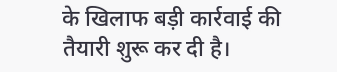के खिलाफ बड़ी कार्रवाई की तैयारी शुरू कर दी है।